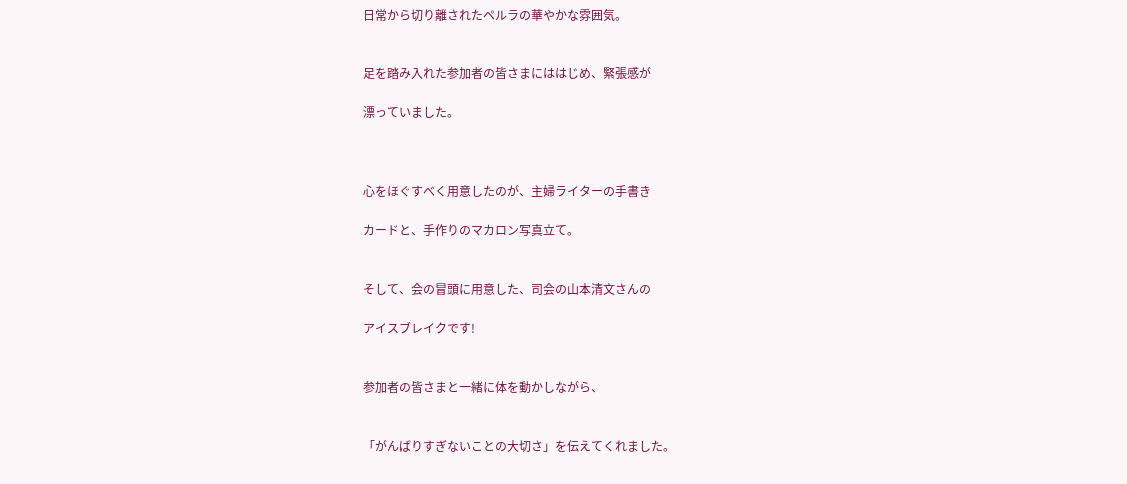日常から切り離されたペルラの華やかな雰囲気。


足を踏み入れた参加者の皆さまにははじめ、緊張感が

漂っていました。



心をほぐすべく用意したのが、主婦ライターの手書き

カードと、手作りのマカロン写真立て。


そして、会の冒頭に用意した、司会の山本清文さんの

アイスブレイクです!


参加者の皆さまと一緒に体を動かしながら、


「がんばりすぎないことの大切さ」を伝えてくれました。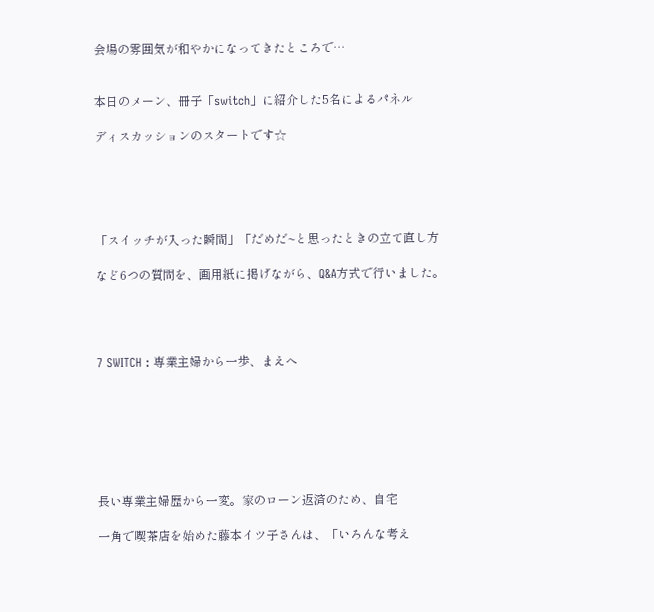会場の雰囲気が和やかになってきたところで…


本日のメーン、冊子「switch」に紹介した5名によるパネル

ディスカッションのスタートです☆





「スイッチが入った瞬間」「だめだ~と思ったときの立て直し方

など6つの質問を、画用紙に掲げながら、Q&A方式で行いました。




7 SWITCH : 専業主婦から一歩、まえへ







長い専業主婦歴から一変。家のローン返済のため、自宅

一角で喫茶店を始めた藤本イツ子さんは、「いろんな考え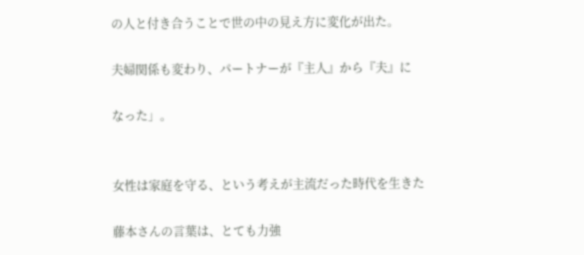の人と付き合うことで世の中の見え方に変化が出た。

夫婦関係も変わり、パートナーが『主人』から『夫』に

なった」。


女性は家庭を守る、という考えが主流だった時代を生きた

藤本さんの言葉は、とても力強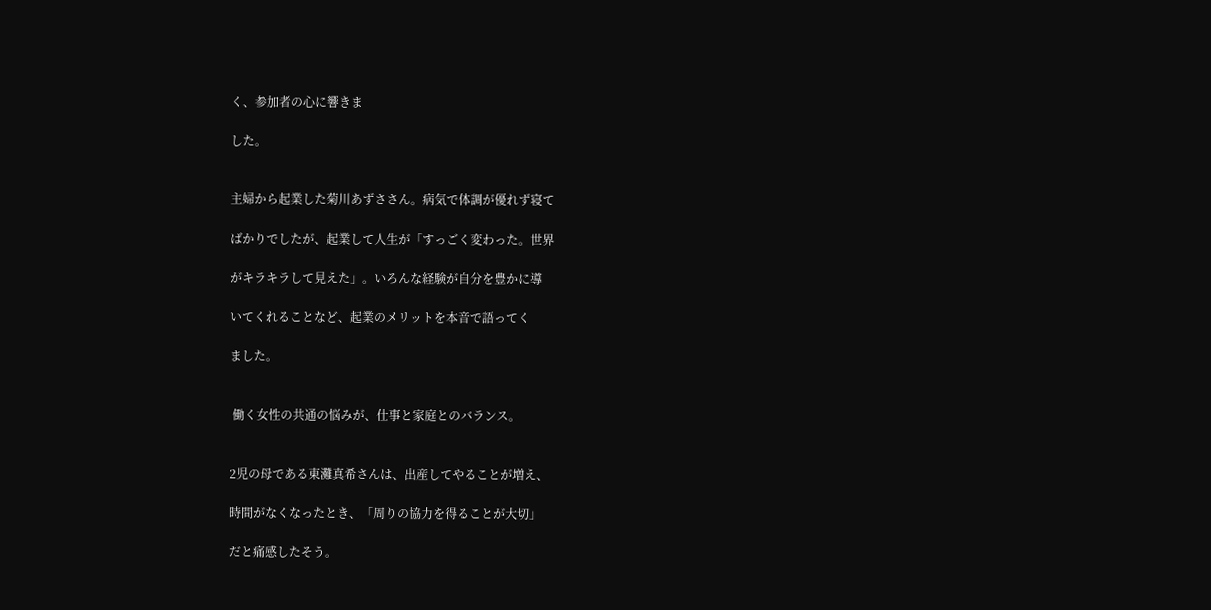く、参加者の心に響きま

した。


主婦から起業した菊川あずささん。病気で体調が優れず寝て

ばかりでしたが、起業して人生が「すっごく変わった。世界

がキラキラして見えた」。いろんな経験が自分を豊かに導

いてくれることなど、起業のメリットを本音で語ってく

ました。


 働く女性の共通の悩みが、仕事と家庭とのバランス。


2児の母である東灘真希さんは、出産してやることが増え、

時間がなくなったとき、「周りの協力を得ることが大切」

だと痛感したそう。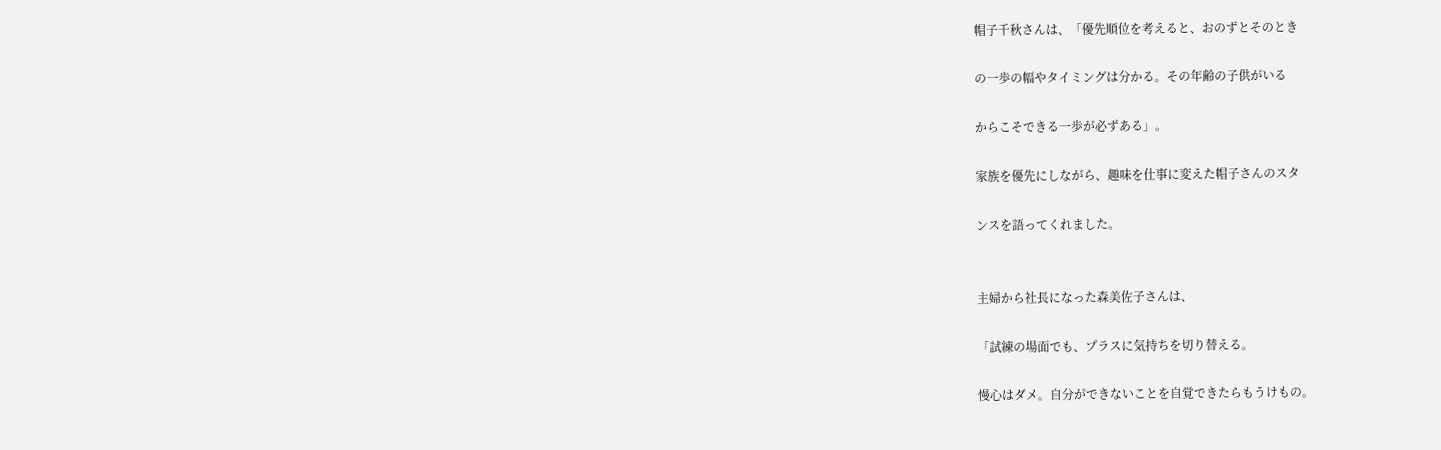帽子千秋さんは、「優先順位を考えると、おのずとそのとき

の一歩の幅やタイミングは分かる。その年齢の子供がいる

からこそできる一歩が必ずある」。

家族を優先にしながら、趣味を仕事に変えた帽子さんのスタ

ンスを語ってくれました。


主婦から社長になった森美佐子さんは、

「試練の場面でも、プラスに気持ちを切り替える。

慢心はダメ。自分ができないことを自覚できたらもうけもの。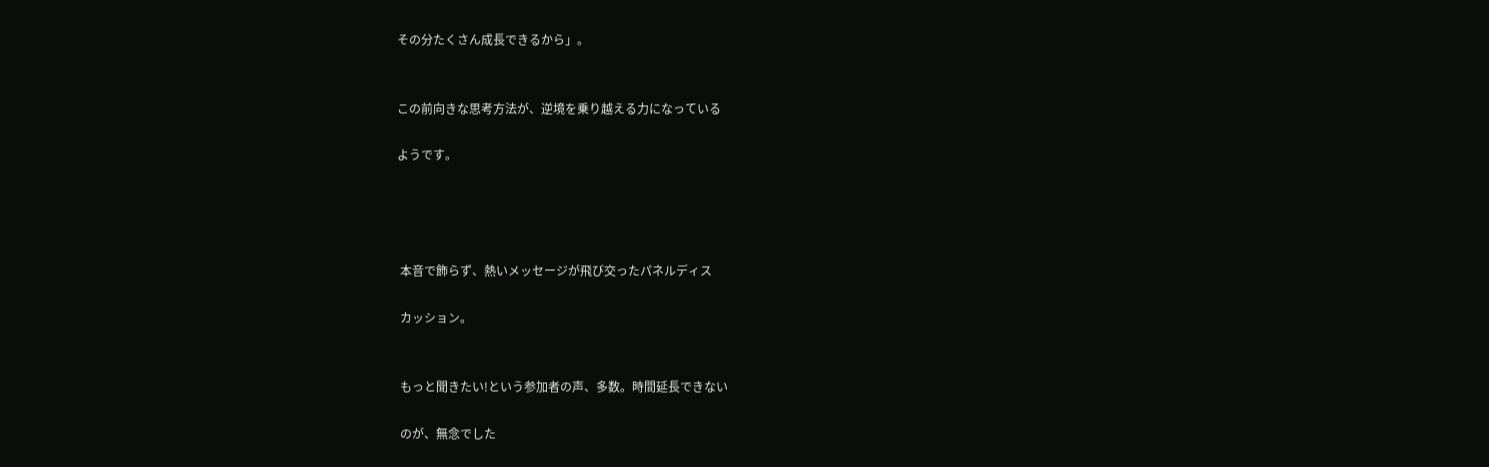その分たくさん成長できるから」。


この前向きな思考方法が、逆境を乗り越える力になっている

ようです。




 本音で飾らず、熱いメッセージが飛び交ったパネルディス

 カッション。


 もっと聞きたい!という参加者の声、多数。時間延長できない

 のが、無念でした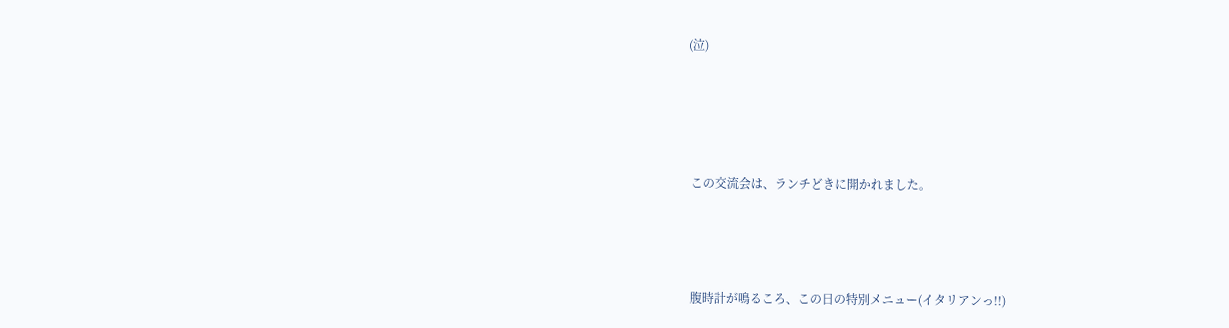(泣)





 この交流会は、ランチどきに開かれました。




 腹時計が鳴るころ、この日の特別メニュー(イタリアンっ!!)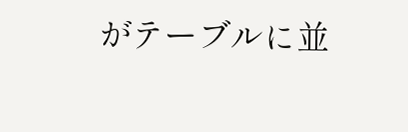がテーブルに並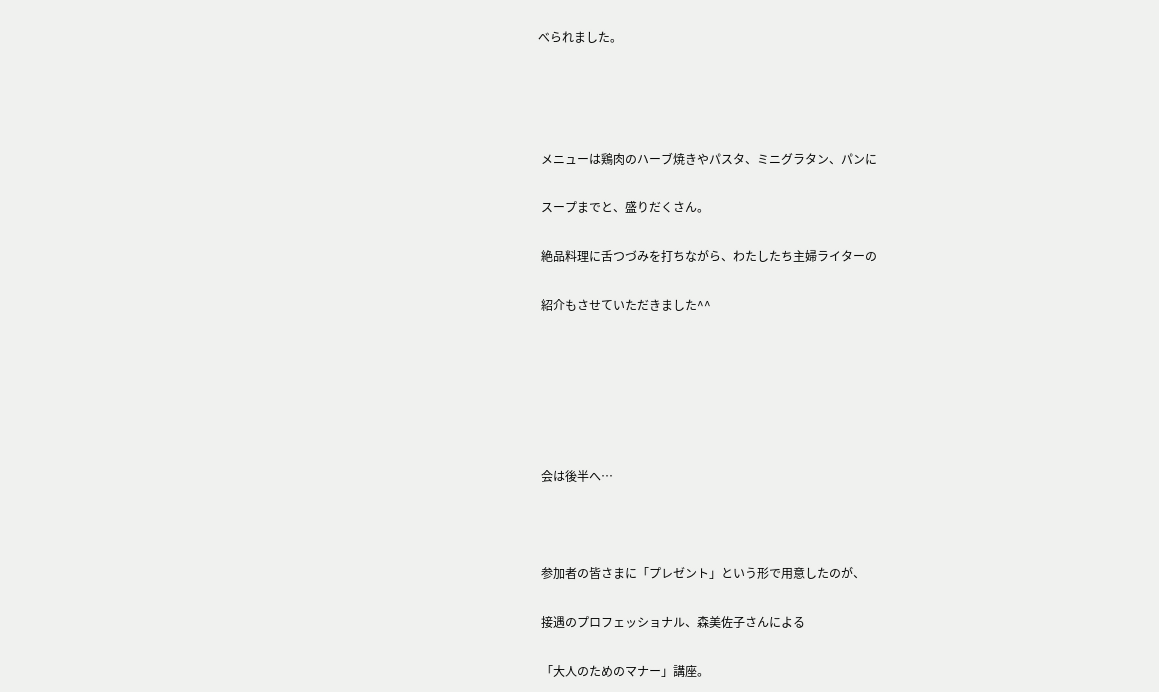べられました。




 メニューは鶏肉のハーブ焼きやパスタ、ミニグラタン、パンに

 スープまでと、盛りだくさん。

 絶品料理に舌つづみを打ちながら、わたしたち主婦ライターの

 紹介もさせていただきました^^






 会は後半へ…



 参加者の皆さまに「プレゼント」という形で用意したのが、

 接遇のプロフェッショナル、森美佐子さんによる

 「大人のためのマナー」講座。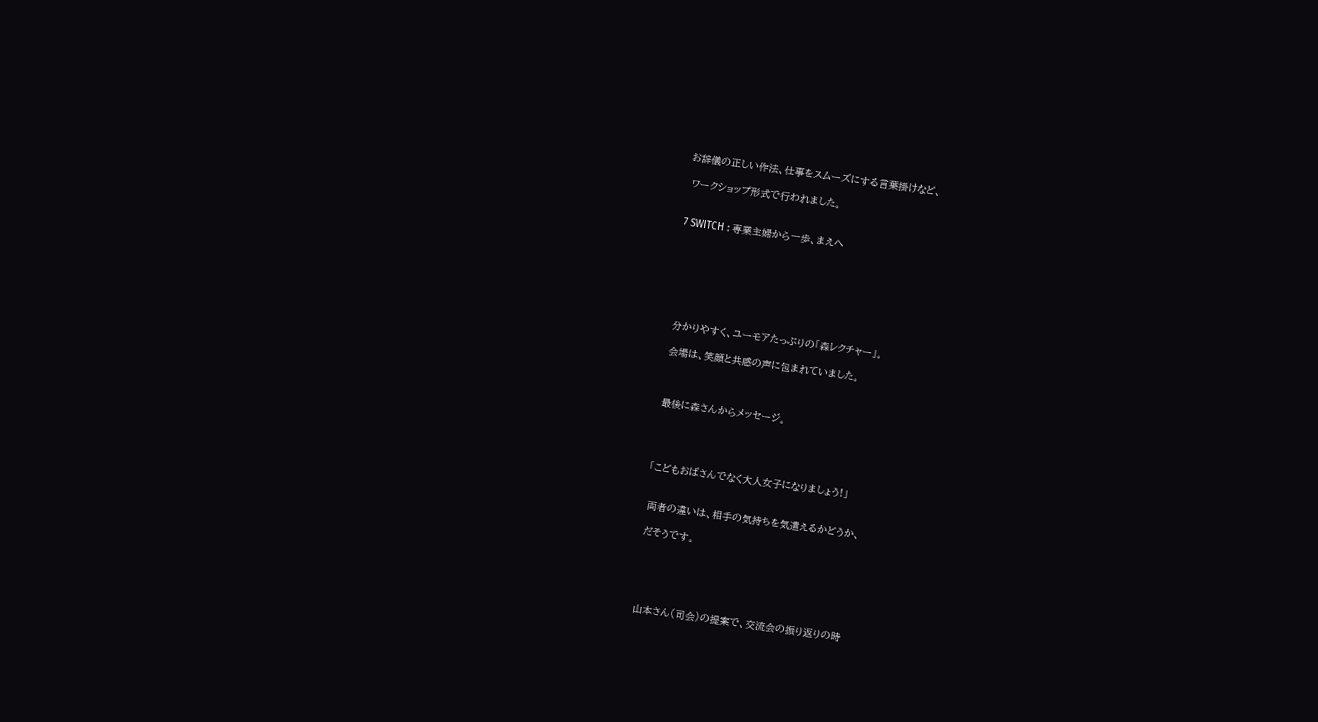お辞儀の正しい作法、仕事をスムーズにする言葉掛けなど、

 ワークショップ形式で行われました。


7 SWITCH : 専業主婦から一歩、まえへ







 分かりやすく、ユーモアたっぷりの「森レクチャー」。

 会場は、笑顔と共感の声に包まれていました。



 最後に森さんからメッセージ。




「こどもおばさんでなく大人女子になりましょう!」


 両者の違いは、相手の気持ちを気遣えるかどうか、

 だそうです。





 山本さん(司会)の提案で、交流会の振り返りの時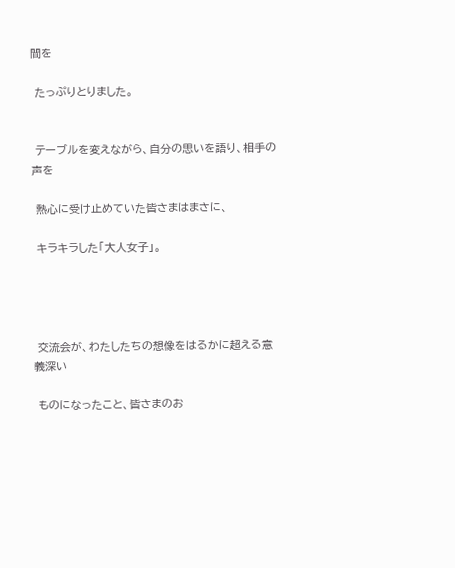間を

 たっぷりとりました。


 テーブルを変えながら、自分の思いを語り、相手の声を

 熱心に受け止めていた皆さまはまさに、

 キラキラした「大人女子」。




 交流会が、わたしたちの想像をはるかに超える意義深い

 ものになったこと、皆さまのお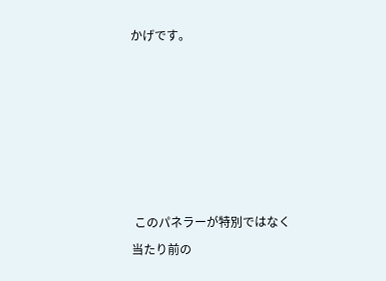かげです。






 このパネラーが特別ではなく当たり前の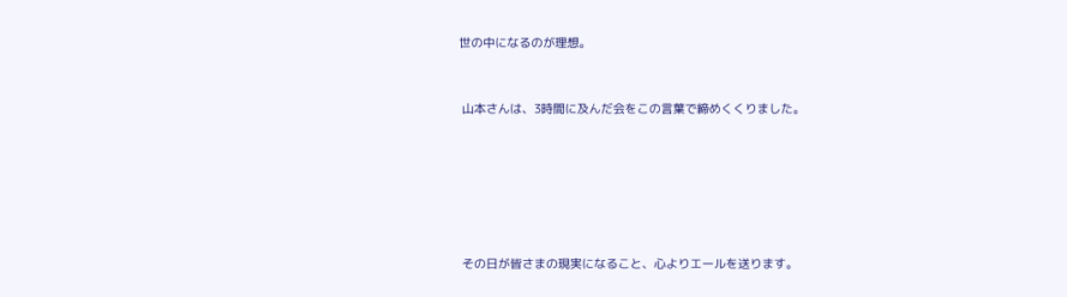世の中になるのが理想。


 山本さんは、3時間に及んだ会をこの言葉で締めくくりました。






 その日が皆さまの現実になること、心よりエールを送ります。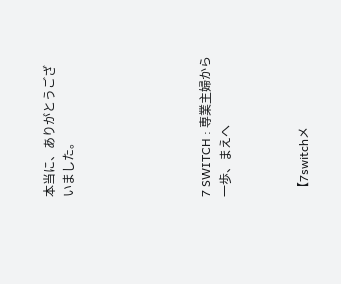本当に、ありがとうございました。






7 SWITCH : 専業主婦から一歩、まえへ



 【7switchメ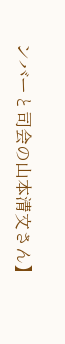ンバーと司会の山本清文さん】